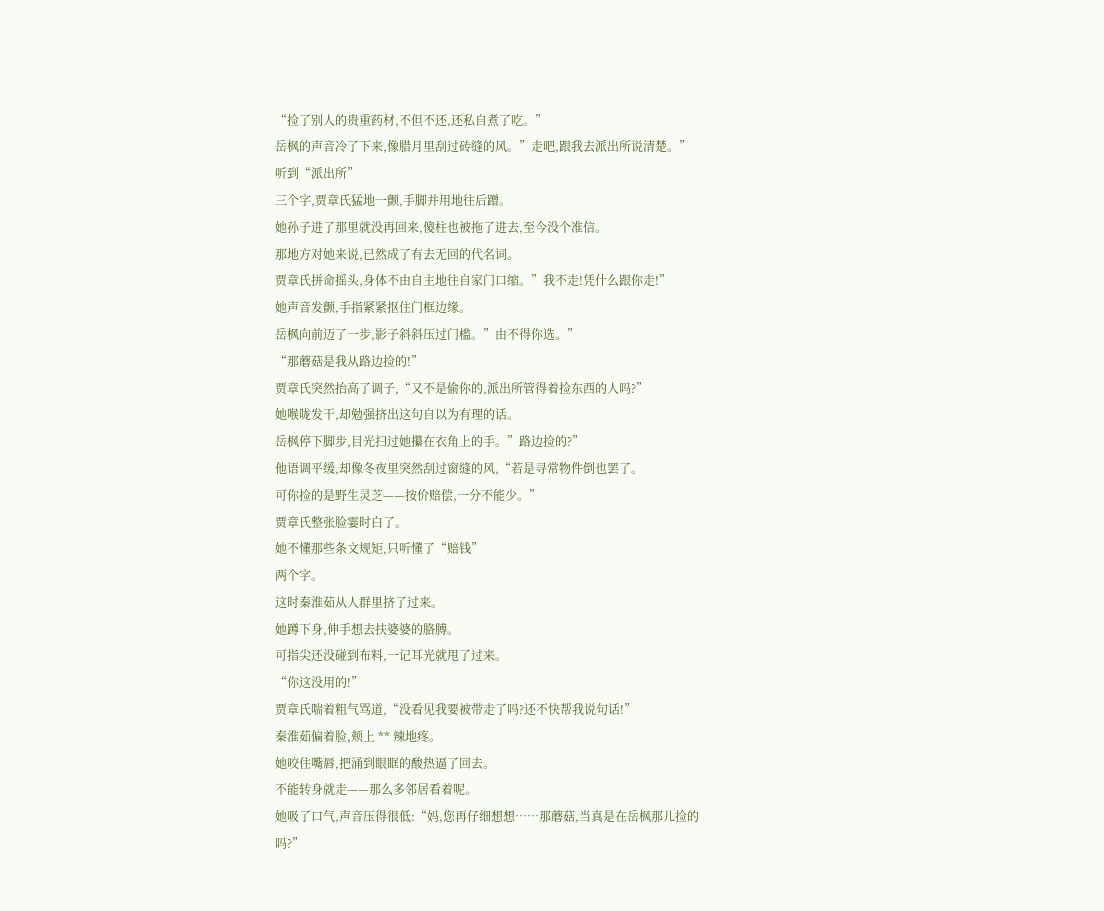“捡了别人的贵重药材,不但不还,还私自煮了吃。”
岳枫的声音冷了下来,像腊月里刮过砖缝的风。”走吧,跟我去派出所说清楚。”
听到“派出所”
三个字,贾章氏猛地一颤,手脚并用地往后蹭。
她孙子进了那里就没再回来,傻柱也被拖了进去,至今没个准信。
那地方对她来说,已然成了有去无回的代名词。
贾章氏拼命摇头,身体不由自主地往自家门口缩。”我不走!凭什么跟你走!”
她声音发颤,手指紧紧抠住门框边缘。
岳枫向前迈了一步,影子斜斜压过门槛。”由不得你选。”
“那蘑菇是我从路边捡的!”
贾章氏突然抬高了调子,“又不是偷你的,派出所管得着捡东西的人吗?”
她喉咙发干,却勉强挤出这句自以为有理的话。
岳枫停下脚步,目光扫过她攥在衣角上的手。”路边捡的?”
他语调平缓,却像冬夜里突然刮过窗缝的风,“若是寻常物件倒也罢了。
可你捡的是野生灵芝——按价赔偿,一分不能少。”
贾章氏整张脸霎时白了。
她不懂那些条文规矩,只听懂了“赔钱”
两个字。
这时秦淮茹从人群里挤了过来。
她蹲下身,伸手想去扶婆婆的胳膊。
可指尖还没碰到布料,一记耳光就甩了过来。
“你这没用的!”
贾章氏喘着粗气骂道,“没看见我要被带走了吗?还不快帮我说句话!”
秦淮茹偏着脸,颊上 ** 辣地疼。
她咬住嘴唇,把涌到眼眶的酸热逼了回去。
不能转身就走——那么多邻居看着呢。
她吸了口气,声音压得很低:“妈,您再仔细想想……那蘑菇,当真是在岳枫那儿捡的吗?”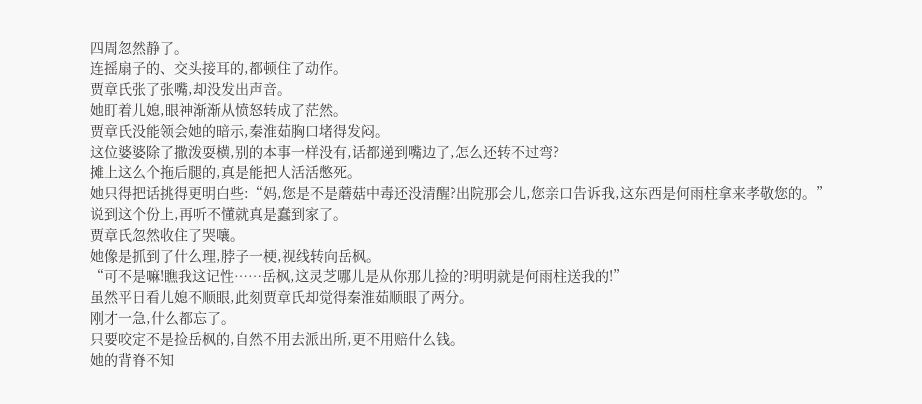四周忽然静了。
连摇扇子的、交头接耳的,都顿住了动作。
贾章氏张了张嘴,却没发出声音。
她盯着儿媳,眼神渐渐从愤怒转成了茫然。
贾章氏没能领会她的暗示,秦淮茹胸口堵得发闷。
这位婆婆除了撒泼耍横,别的本事一样没有,话都递到嘴边了,怎么还转不过弯?
摊上这么个拖后腿的,真是能把人活活憋死。
她只得把话挑得更明白些:“妈,您是不是蘑菇中毒还没清醒?出院那会儿,您亲口告诉我,这东西是何雨柱拿来孝敬您的。”
说到这个份上,再听不懂就真是蠢到家了。
贾章氏忽然收住了哭嚷。
她像是抓到了什么理,脖子一梗,视线转向岳枫。
“可不是嘛!瞧我这记性……岳枫,这灵芝哪儿是从你那儿捡的?明明就是何雨柱送我的!”
虽然平日看儿媳不顺眼,此刻贾章氏却觉得秦淮茹顺眼了两分。
刚才一急,什么都忘了。
只要咬定不是捡岳枫的,自然不用去派出所,更不用赔什么钱。
她的背脊不知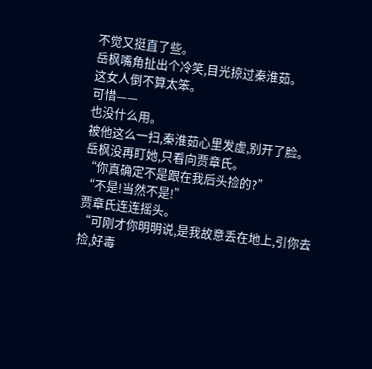不觉又挺直了些。
岳枫嘴角扯出个冷笑,目光掠过秦淮茹。
这女人倒不算太笨。
可惜——
也没什么用。
被他这么一扫,秦淮茹心里发虚,别开了脸。
岳枫没再盯她,只看向贾章氏。
“你真确定不是跟在我后头捡的?”
“不是!当然不是!”
贾章氏连连摇头。
“可刚才你明明说,是我故意丢在地上,引你去捡,好毒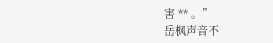害 ** 。”
岳枫声音不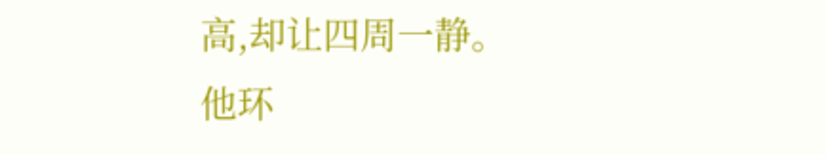高,却让四周一静。
他环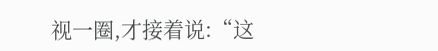视一圈,才接着说:“这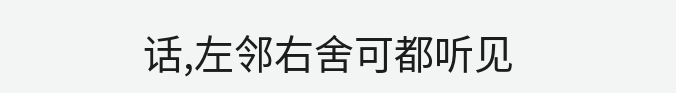话,左邻右舍可都听见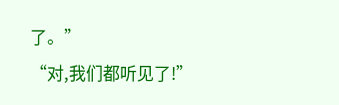了。”
“对,我们都听见了!”